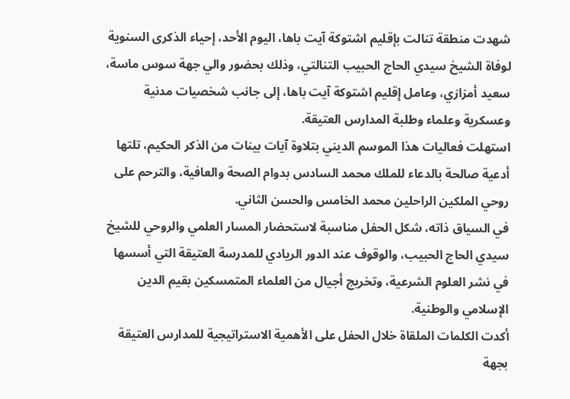شهدت منطقة تنالت بإقليم اشتوكة آيت باها، اليوم الأحد، إحياء الذكرى السنوية لوفاة الشيخ سيدي الحاج الحبيب التنالتي، وذلك بحضور والي جهة سوس ماسة، سعيد أمزازي، وعامل إقليم اشتوكة آيت باها، إلى جانب شخصيات مدنية وعسكرية وعلماء وطلبة المدارس العتيقة.
استهلت فعاليات هذا الموسم الديني بتلاوة آيات بينات من الذكر الحكيم، تلتها أدعية صالحة بالدعاء للملك محمد السادس بدوام الصحة والعافية، والترحم على روحي الملكين الراحلين محمد الخامس والحسن الثاني.
في السياق ذاته، شكل الحفل مناسبة لاستحضار المسار العلمي والروحي للشيخ سيدي الحاج الحبيب، والوقوف عند الدور الريادي للمدرسة العتيقة التي أسسها في نشر العلوم الشرعية، وتخريج أجيال من العلماء المتمسكين بقيم الدين الإسلامي والوطنية.
أكدت الكلمات الملقاة خلال الحفل على الأهمية الاستراتيجية للمدارس العتيقة بجهة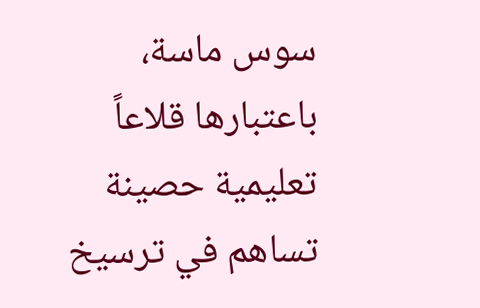سوس ماسة، باعتبارها قلاعاً تعليمية حصينة تساهم في ترسيخ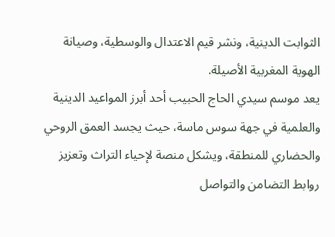الثوابت الدينية، ونشر قيم الاعتدال والوسطية، وصيانة الهوية المغربية الأصيلة.
يعد موسم سيدي الحاج الحبيب أحد أبرز المواعيد الدينية والعلمية في جهة سوس ماسة، حيث يجسد العمق الروحي والحضاري للمنطقة، ويشكل منصة لإحياء التراث وتعزيز روابط التضامن والتواصل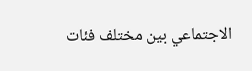الاجتماعي بين مختلف فئات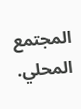المجتمع المحلي.